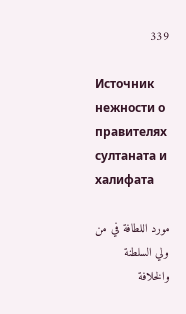339

Источник нежности о правителях султаната и халифата

مورد اللطافة في من ولي السلطنة والخلافة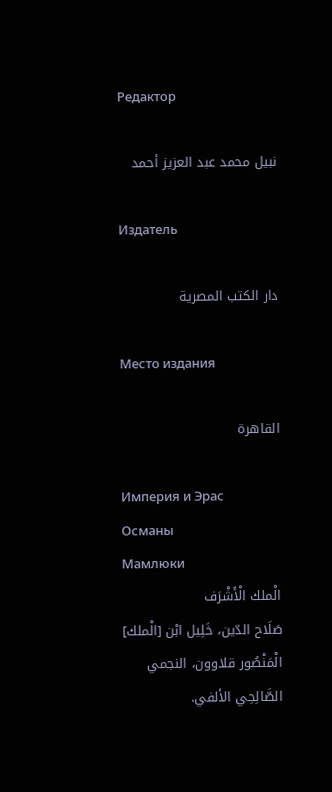Редактор

نبيل محمد عبد العزيز أحمد

Издатель

دار الكتب المصرية

Место издания

القاهرة

Империя и Эрас
Османы
Мамлюки
الْملك الْأَشْرَف
صَلَاح الدّين، خَلِيل ابْن [الْملك] الْمَنْصُور قلاوون، النجمي الصَّالِحِي الألفي.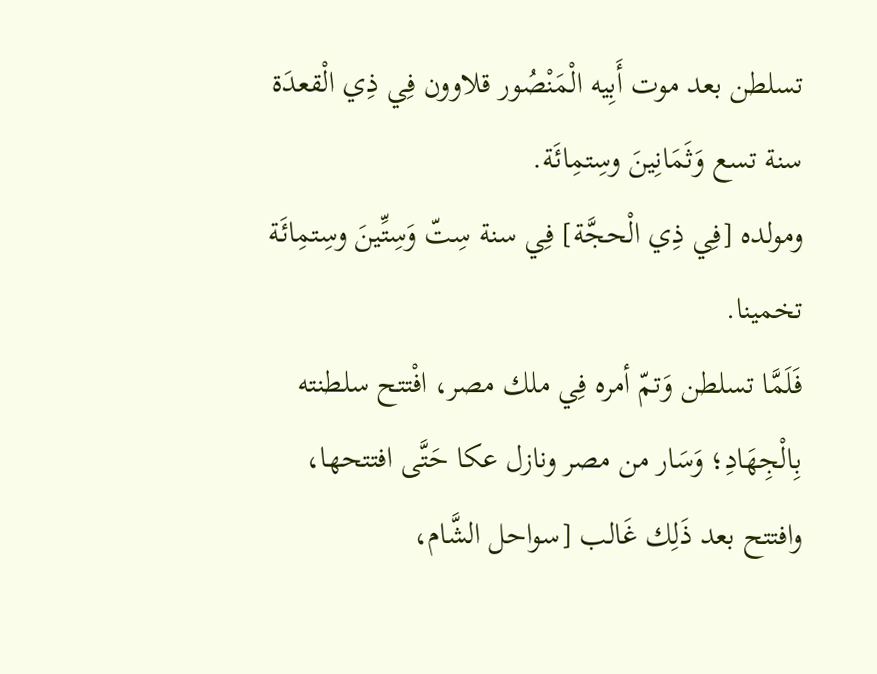تسلطن بعد موت أَبِيه الْمَنْصُور قلاوون فِي ذِي الْقعدَة سنة تسع وَثَمَانِينَ وسِتمِائَة.
ومولده [فِي ذِي الْحجَّة] فِي سنة سِتّ وَسِتِّينَ وسِتمِائَة تخمينا.
فَلَمَّا تسلطن وَتمّ أمره فِي ملك مصر، افْتتح سلطنته بِالْجِهَادِ؛ وَسَار من مصر ونازل عكا حَتَّى افتتحها، وافتتح بعد ذَلِك غَالب [سواحل الشَّام،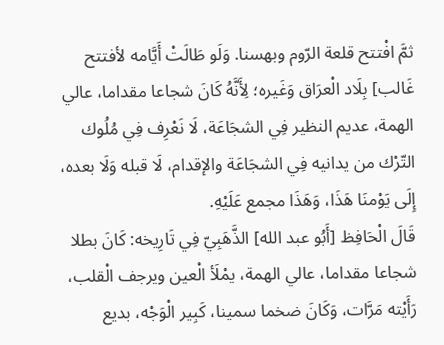ثمَّ افْتتح قلعة الرّوم وبهسنا. وَلَو طَالَتْ أَيَّامه لأفتتح غَالب] بِلَاد الْعرَاق وَغَيره؛ لِأَنَّهُ كَانَ شجاعا مقداما، عالي الهمة، عديم النظير فِي الشجَاعَة، لَا نَعْرِف فِي مُلُوك التّرْك من يدانيه فِي الشجَاعَة والإقدام، لَا قبله وَلَا بعده، إِلَى يَوْمنَا هَذَا، وَهَذَا مجمع عَلَيْهِ.
قَالَ الْحَافِظ [أَبُو عبد الله] الذَّهَبِيّ فِي تَارِيخه: كَانَ بطلا شجاعا مقداما، عالي الهمة، يمْلَأ الْعين ويرجف الْقلب، رَأَيْته مَرَّات، وَكَانَ ضخما سمينا، كَبِير الْوَجْه، بديع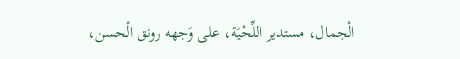الْجمال، مستدير اللِّحْيَة، على وَجهه رونق الْحسن،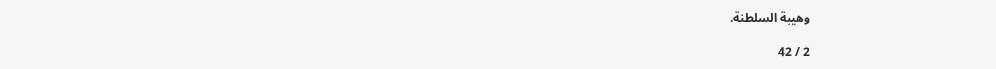وهيبة السلطنة.

2 / 42